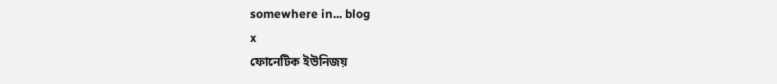somewhere in... blog
x
ফোনেটিক ইউনিজয়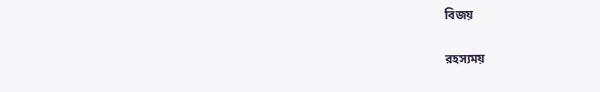বিজয়

রহস্যময়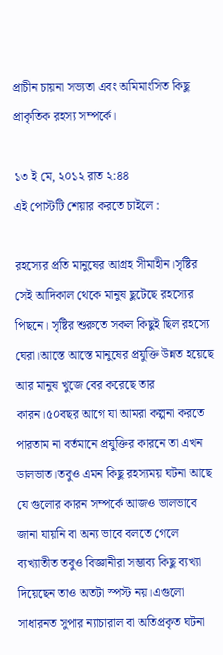প্রাচীন চায়না সভ্যতা এবং অমিমাংসিত কিছু প্রাকৃতিক রহস্য সম্পর্কে।

১৩ ই মে, ২০১২ রাত ২:৪৪
এই পোস্টটি শেয়ার করতে চাইলে :

রহস্যের প্রতি মানুষের আগ্রহ সীমাহীন।সৃষ্টির সেই আদিকাল থেকে মানুষ ছুটেছে রহস্যের পিছনে। সৃষ্টির শুরুতে সকল কিছুই ছিল রহস্যে ঘেরা।আস্তে আস্তে মানুষের প্রযুক্তি উন্নত হয়েছে আর মানুষ খুজে বের করেছে তার কারন।৫০বছর আগে যা আমরা কল্পনা করতে পারতাম না বর্তমানে প্রযুক্তির কারনে তা এখন ডালভাত।তবুও এমন কিছু রহস্যময় ঘটনা আছে যে গুলোর কারন সম্পর্কে আজও ভালভাবে জানা যায়নি বা অন্য ভাবে বলতে গেলে ব্যখ্যাতীত তবুও বিজ্ঞানীরা সম্ভাব্য কিছু ব্যখ্যা দিয়েছেন তাও অতটা স্পস্ট নয়।এগুলো সাধারনত সুপার ন্যাচারাল বা অতিপ্রকৃত ঘটনা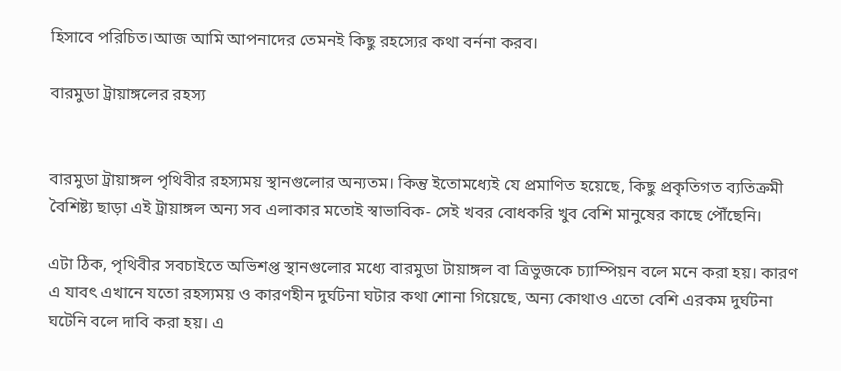হিসাবে পরিচিত।আজ আমি আপনাদের তেমনই কিছু রহস্যের কথা বর্ননা করব।

বারমুডা ট্রায়াঙ্গলের রহস্য


বারমুডা ট্রায়াঙ্গল পৃথিবীর রহস্যময় স্থানগুলোর অন্যতম। কিন্তু ইতোমধ্যেই যে প্রমাণিত হয়েছে, কিছু প্রকৃতিগত ব্যতিক্রমী বৈশিষ্ট্য ছাড়া এই ট্রায়াঙ্গল অন্য সব এলাকার মতোই স্বাভাবিক- সেই খবর বোধকরি খুব বেশি মানুষের কাছে পৌঁছেনি।

এটা ঠিক, পৃথিবীর সবচাইতে অভিশপ্ত স্থানগুলোর মধ্যে বারমুডা টায়াঙ্গল বা ত্রিভুজকে চ্যাম্পিয়ন বলে মনে করা হয়। কারণ এ যাবৎ এখানে যতো রহস্যময় ও কারণহীন দুর্ঘটনা ঘটার কথা শোনা গিয়েছে, অন্য কোথাও এতো বেশি এরকম দুর্ঘটনা ঘটেনি বলে দাবি করা হয়। এ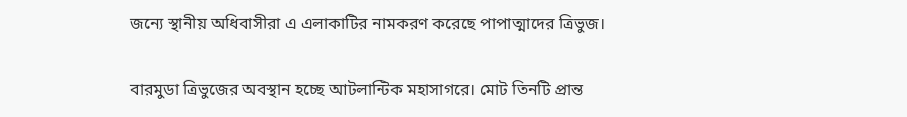জন্যে স্থানীয় অধিবাসীরা এ এলাকাটির নামকরণ করেছে পাপাত্মাদের ত্রিভুজ।

বারমুডা ত্রিভুজের অবস্থান হচ্ছে আটলান্টিক মহাসাগরে। মোট তিনটি প্রান্ত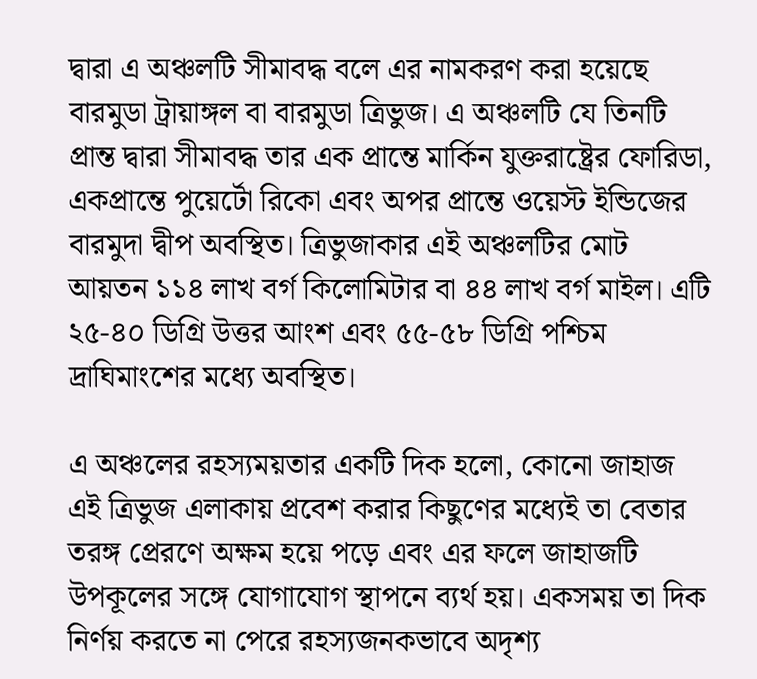দ্বারা এ অঞ্চলটি সীমাবদ্ধ বলে এর নামকরণ করা হয়েছে বারমুডা ট্রায়াঙ্গল বা বারমুডা ত্রিভুজ। এ অঞ্চলটি যে তিনটি প্রান্ত দ্বারা সীমাবদ্ধ তার এক প্রান্তে মার্কিন যুক্তরাষ্ট্রের ফোরিডা, একপ্রান্তে পুয়ের্টো রিকো এবং অপর প্রান্তে ওয়েস্ট ইন্ডিজের বারমুদা দ্বীপ অবস্থিত। ত্রিভুজাকার এই অঞ্চলটির মোট আয়তন ১১৪ লাখ বর্গ কিলোমিটার বা ৪৪ লাখ বর্গ মাইল। এটি ২৫-৪০ ডিগ্রি উত্তর আংশ এবং ৫৫-৫৮ ডিগ্রি পশ্চিম দ্রাঘিমাংশের মধ্যে অবস্থিত।

এ অঞ্চলের রহস্যময়তার একটি দিক হলো, কোনো জাহাজ এই ত্রিভুজ এলাকায় প্রবেশ করার কিছুণের মধ্যেই তা বেতার তরঙ্গ প্রেরণে অক্ষম হয়ে পড়ে এবং এর ফলে জাহাজটি উপকূলের সঙ্গে যোগাযোগ স্থাপনে ব্যর্থ হয়। একসময় তা দিক নির্ণয় করতে না পেরে রহস্যজনকভাবে অদৃশ্য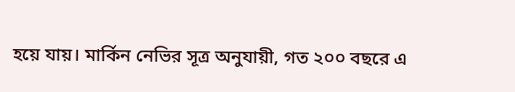হয়ে যায়। মার্কিন নেভির সূত্র অনুযায়ী, গত ২০০ বছরে এ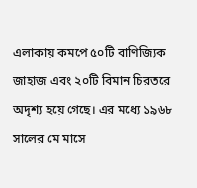এলাকায় কমপে ৫০টি বাণিজ্যিক জাহাজ এবং ২০টি বিমান চিরতরে অদৃশ্য হয়ে গেছে। এর মধ্যে ১৯৬৮ সালের মে মাসে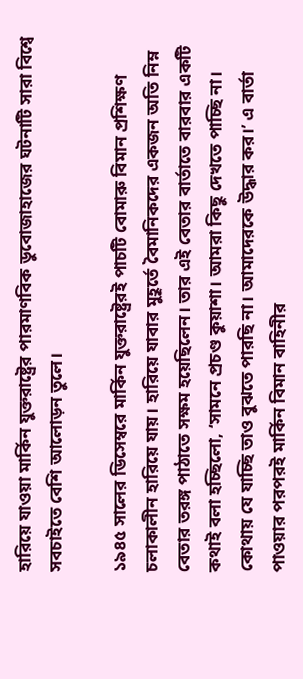হারিয়ে যাওয়া মার্কিন যুক্তরাষ্ট্রের পারমাণবিক ডুবোজাহাজের ঘটনাটি সারা বিশ্বে সবচাইতে বেশি আলোড়ন তুলে।

১৯৪৫ সালের ডিসেম্বরে মার্কিন যুক্তরাষ্ট্রেরই পাচটি বোমারু বিমান প্রশিক্ষণ চলাকালীন হারিয়ে যায়। হারিয়ে যাবার মুহূর্তে বৈমানিকদের একজন অতি নিম্ন বেতার তরঙ্গ পাঠাতে সক্ষম হয়েছিলেন। তার এই বেতার বার্তাতে বারবার একটি কথাই বলা হচ্ছিলো, ‘সামনে প্রচণ্ড কুয়াশা। আমরা কিছু দেখতে পাচ্ছি না। কোথায় যে যাচ্ছি তাও বুঝতে পারছি না। আমাদেরকে উদ্ধার কর।’ এ বার্তা পাওয়ার পরপরই মার্কিন বিমান বাহিনীর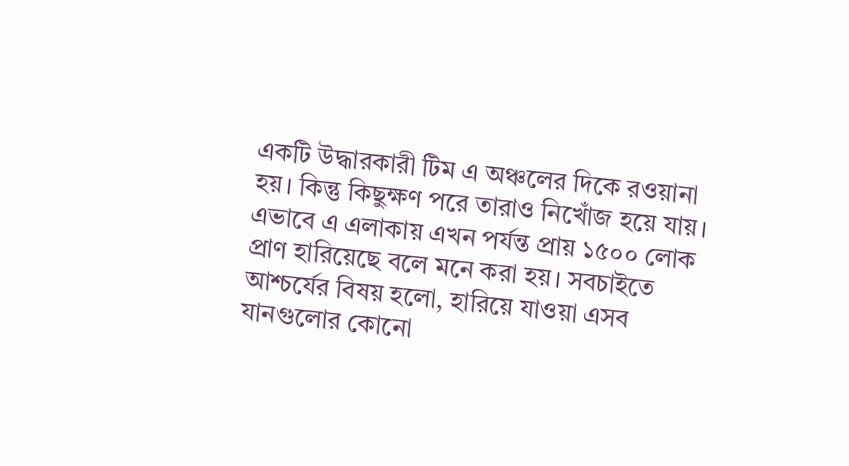একটি উদ্ধারকারী টিম এ অঞ্চলের দিকে রওয়ানা হয়। কিন্তু কিছুক্ষণ পরে তারাও নিখোঁজ হয়ে যায়। এভাবে এ এলাকায় এখন পর্যন্ত প্রায় ১৫০০ লোক প্রাণ হারিয়েছে বলে মনে করা হয়। সবচাইতে আশ্চর্যের বিষয় হলো, হারিয়ে যাওয়া এসব যানগুলোর কোনো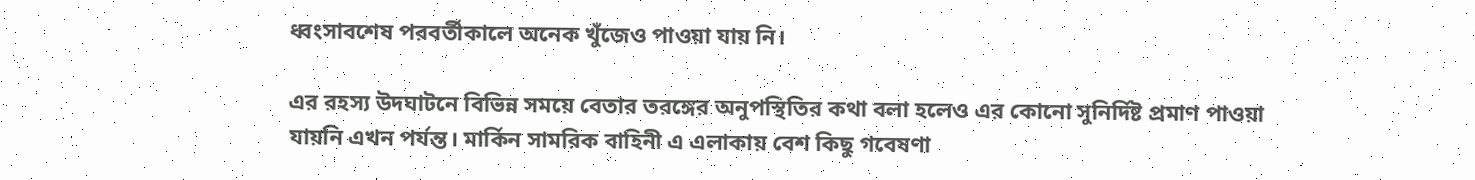ধ্বংসাবশেষ পরবর্তীকালে অনেক খুঁজেও পাওয়া যায় নি।

এর রহস্য উদঘাটনে বিভিন্ন সময়ে বেতার তরঙ্গের অনুপস্থিতির কথা বলা হলেও এর কোনো সুনির্দিষ্ট প্রমাণ পাওয়া যায়নি এখন পর্যন্ত। মার্কিন সামরিক বাহিনী এ এলাকায় বেশ কিছু গবেষণা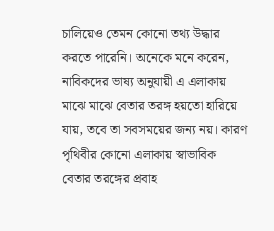চালিয়েও তেমন কোনো তথ্য উদ্ধার করতে পারেনি। অনেকে মনে করেন, নাবিকদের ভাষ্য অনুযায়ী এ এলাকায় মাঝে মাঝে বেতার তরঙ্গ হয়তো হারিয়ে যায়, তবে তা সবসময়ের জন্য নয়। কারণ পৃথিবীর কোনো এলাকায় স্বাভাবিক বেতার তরঙ্গের প্রবাহ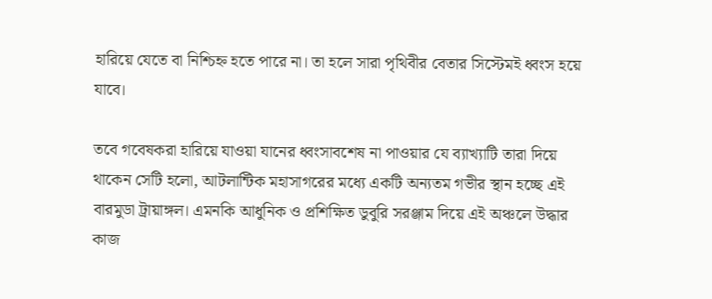হারিয়ে যেতে বা নিশ্চিহ্ন হতে পারে না। তা হলে সারা পৃথিবীর বেতার সিস্টেমই ধ্বংস হয়ে যাবে।

তবে গবেষকরা হারিয়ে যাওয়া যানের ধ্বংসাবশেষ না পাওয়ার যে ব্যাখ্যাটি তারা দিয়ে থাকেন সেটি হলো, আটলান্টিক মহাসাগরের মধ্যে একটি অন্যতম গভীর স্থান হচ্ছে এই বারমুডা ট্রায়াঙ্গল। এমনকি আধুনিক ও প্রশিক্ষিত ডুবুরি সরঞ্জাম দিয়ে এই অঞ্চলে উদ্ধার কাজ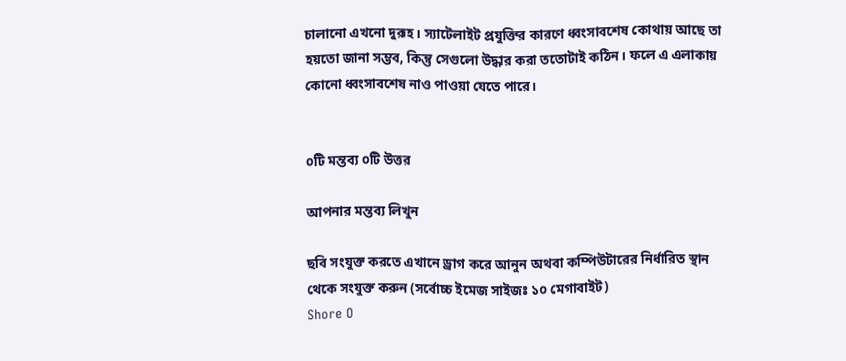চালানো এখনো দুরূহ। স্যাটেলাইট প্রযুক্তির কারণে ধ্বংসাবশেষ কোথায় আছে তা হয়তো জানা সম্ভব, কিন্তু সেগুলো উদ্ধার করা ততোটাই কঠিন। ফলে এ এলাকায় কোনো ধ্বংসাবশেষ নাও পাওয়া যেতে পারে।


০টি মন্তব্য ০টি উত্তর

আপনার মন্তব্য লিখুন

ছবি সংযুক্ত করতে এখানে ড্রাগ করে আনুন অথবা কম্পিউটারের নির্ধারিত স্থান থেকে সংযুক্ত করুন (সর্বোচ্চ ইমেজ সাইজঃ ১০ মেগাবাইট)
Shore O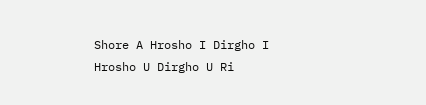Shore A Hrosho I Dirgho I Hrosho U Dirgho U Ri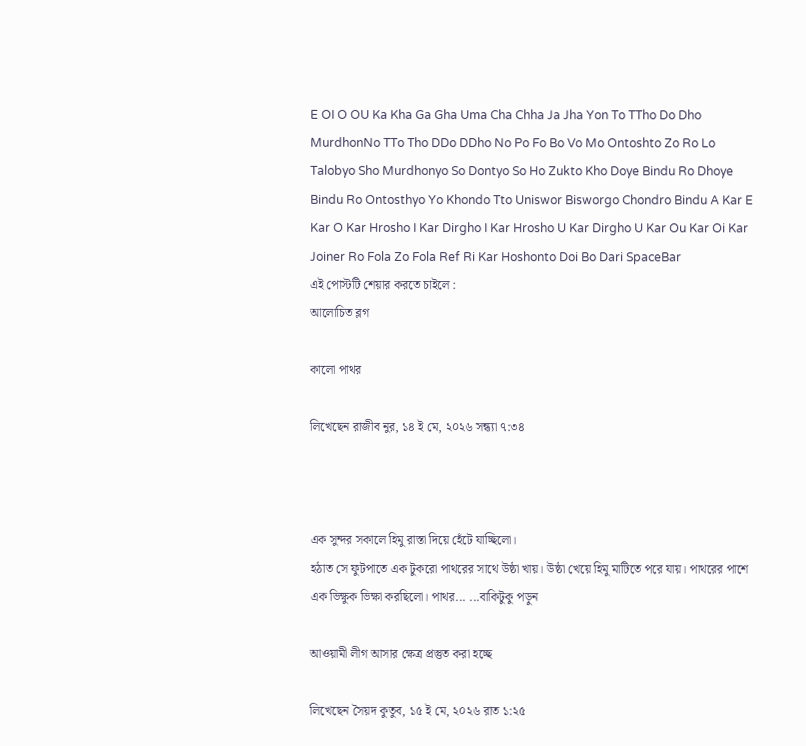E OI O OU Ka Kha Ga Gha Uma Cha Chha Ja Jha Yon To TTho Do Dho MurdhonNo TTo Tho DDo DDho No Po Fo Bo Vo Mo Ontoshto Zo Ro Lo Talobyo Sho Murdhonyo So Dontyo So Ho Zukto Kho Doye Bindu Ro Dhoye Bindu Ro Ontosthyo Yo Khondo Tto Uniswor Bisworgo Chondro Bindu A Kar E Kar O Kar Hrosho I Kar Dirgho I Kar Hrosho U Kar Dirgho U Kar Ou Kar Oi Kar Joiner Ro Fola Zo Fola Ref Ri Kar Hoshonto Doi Bo Dari SpaceBar
এই পোস্টটি শেয়ার করতে চাইলে :
আলোচিত ব্লগ

কালো পাথর

লিখেছেন রাজীব নুর, ১৪ ই মে, ২০২৬ সন্ধ্যা ৭:৩৪



এক সুন্দর সকালে হিমু রাস্তা দিয়ে হেঁটে যাচ্ছিলো।
হঠাত সে ফুটপাতে এক টুকরো পাথরের সাথে উষ্ঠা খায়। উষ্ঠা খেয়ে হিমু মাটিতে পরে যায়। পাথরের পাশে এক ভিক্ষুক ভিক্ষা করছিলো। পাথর... ...বাকিটুকু পড়ুন

আওয়ামী লীগ আসার ক্ষেত্র প্রস্তুত করা হচ্ছে

লিখেছেন সৈয়দ কুতুব, ১৫ ই মে, ২০২৬ রাত ১:২৫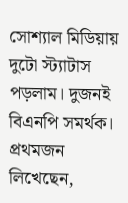সোশ্যাল মিডিয়ায় দুটো স্ট্যাটাস পড়লাম। দুজনই বিএনপি সমর্থক।
প্রথমজন লিখেছেন,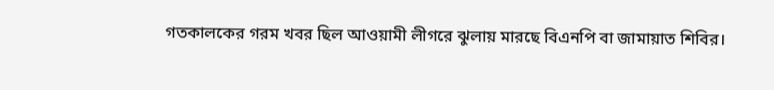গতকালকের গরম খবর ছিল আওয়ামী লীগরে ঝুলায় মারছে বিএনপি বা জামায়াত শিবির।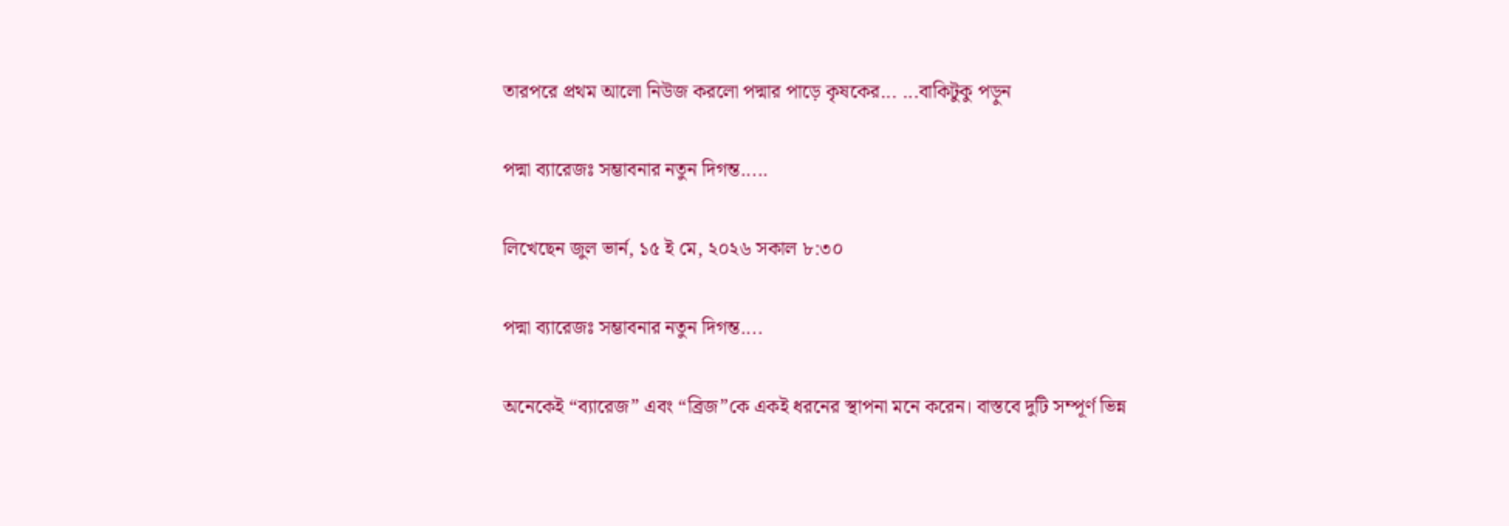তারপরে প্রথম আলো নিউজ করলো পদ্মার পাড়ে কৃষকের... ...বাকিটুকু পড়ুন

পদ্মা ব্যারেজঃ সম্ভাবনার নতুন দিগন্ত.....

লিখেছেন জুল ভার্ন, ১৫ ই মে, ২০২৬ সকাল ৮:৩০

পদ্মা ব্যারেজঃ সম্ভাবনার নতুন দিগন্ত....

অনেকেই “ব্যারেজ” এবং “ব্রিজ”কে একই ধরনের স্থাপনা মনে করেন। বাস্তবে দুটি সম্পূর্ণ ভিন্ন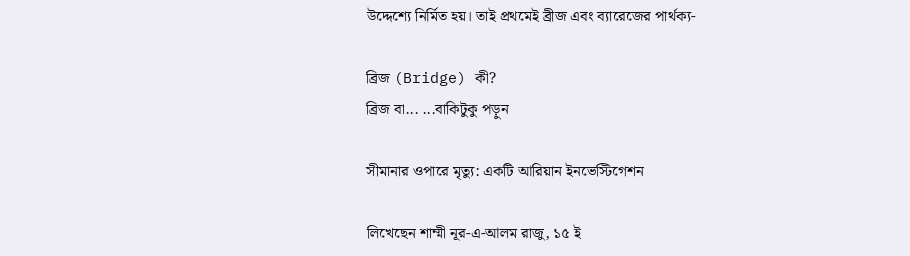উদ্দেশ্যে নির্মিত হয়। তাই প্রথমেই ব্রীজ এবং ব্যারেজের পার্থক্য-

ব্রিজ (Bridge) কী?
ব্রিজ বা... ...বাকিটুকু পড়ুন

সীমানার ওপারে মৃত্যু: একটি আরিয়ান ইনভেস্টিগেশন

লিখেছেন শাম্মী নূর-এ-আলম রাজু, ১৫ ই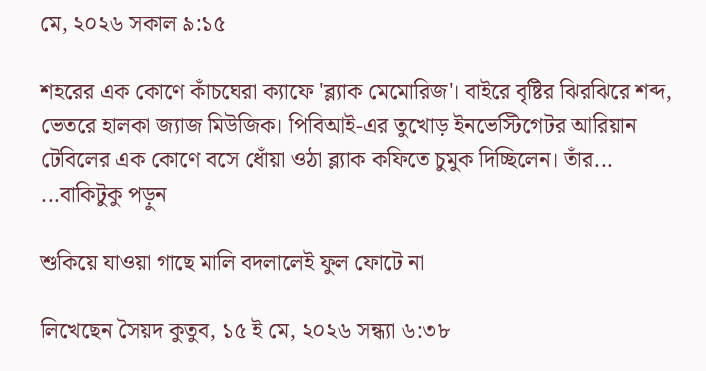মে, ২০২৬ সকাল ৯:১৫

শহরের এক কোণে কাঁচঘেরা ক্যাফে 'ব্ল্যাক মেমোরিজ'। বাইরে বৃষ্টির ঝিরঝিরে শব্দ, ভেতরে হালকা জ্যাজ মিউজিক। পিবিআই-এর তুখোড় ইনভেস্টিগেটর আরিয়ান টেবিলের এক কোণে বসে ধোঁয়া ওঠা ব্ল্যাক কফিতে চুমুক দিচ্ছিলেন। তাঁর... ...বাকিটুকু পড়ুন

শুকিয়ে যাওয়া গাছে মালি বদলালেই ফুল ফোটে না

লিখেছেন সৈয়দ কুতুব, ১৫ ই মে, ২০২৬ সন্ধ্যা ৬:৩৮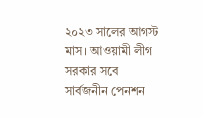২০২৩ সালের আগস্ট মাস। আওয়ামী লীগ সরকার সবে সার্বজনীন পেনশন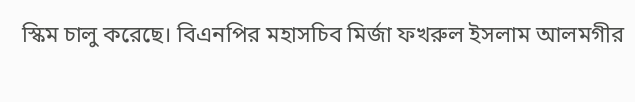স্কিম চালু করেছে। বিএনপির মহাসচিব মির্জা ফখরুল ইসলাম আলমগীর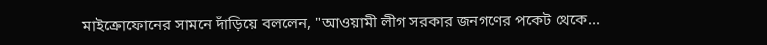মাইক্রোফোনের সামনে দাঁড়িয়ে বললেন, "আওয়ামী লীগ সরকার জনগণের পকেট থেকে...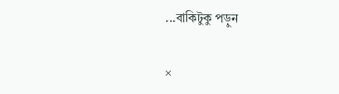...বাকিটুকু পড়ুন

×